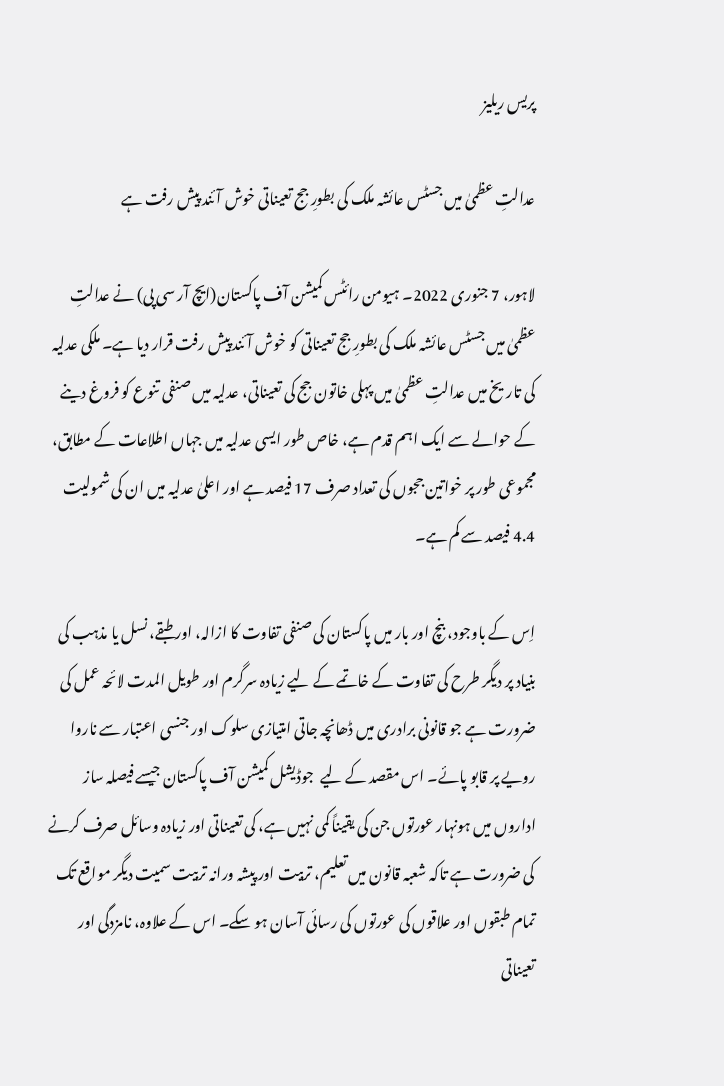پریس ریلیز

عدالتِ عظمیٰ میں جسٹس عائشہ ملک کی بطورِ جج تعیناتی خوش آئند پیش رفت ہے

لاہور، 7 جنوری 2022۔ ہیومن رائٹس کمیشن آف پاکستان(ایچ آر سی پی) نے عدالتِ عظمیٰ میں جسٹس عائشہ ملک کی بطورِ جج تعیناتی کو خوش آئند پیش رفت قرار دیا ہے۔ ملکی عدلیہ کی تاریخ میں عدالتِ عظمیٰ میں پہلی خاتون جج کی تعیناتی، عدلیہ میں صنفی تنوع کو فروغ دینے کے حوالے سے ایک اہم قدم ہے، خاص طور ایسی عدلیہ میں جہاں اطلاعات کے مطابق، مجموعی طور پر خواتین ججوں کی تعداد صرف 17 فیصد ہے اور اعلیٰ عدلیہ میں ان کی شمولیت 4.4 فیصد سے کم ہے۔

اِس کے باوجود، بنچ اور بار میں پاکستان کی صنفی تفاوت کا ازالہ، اور طبقے، نسل یا مذہب کی بنیاد پر دیگر طرح کی تفاوت کے خاتمے کے لیے زیادہ سرگرم اور طویل المدت لائحہ عمل کی ضرورت ہے جو قانونی برادری میں ڈھانچہ جاتی امتیازی سلوک اور جنسی اعتبار سے ناروا رویے پر قابو پائے۔ اس مقصد کے لیے  جوڈیشل کمیشن آف پاکستان جیسے فیصلہ ساز اداروں میں ہونہار عورتوں جن کی یقیناً کمی نہیں ہے، کی تعیناتی اور زيادہ وسائل صرف کرنے کی ضرورت ہے تاکہ شعبہ قانون میں تعلیم، تربیت اور پیشہ ورانہ تربیت سمیت دیگر مواقع تک تمام طبقوں اور علاقوں کی عورتوں کی رسائی آسان ہو سکے۔ اس کے علاوہ، نامزدگی اور تعیناتی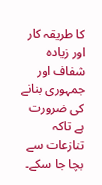کا طریقہ کار اور زيادہ شفاف اور جمہوری بنانے کی ضرورت ہے تاکہ تنازعات سے بچا جا سکے۔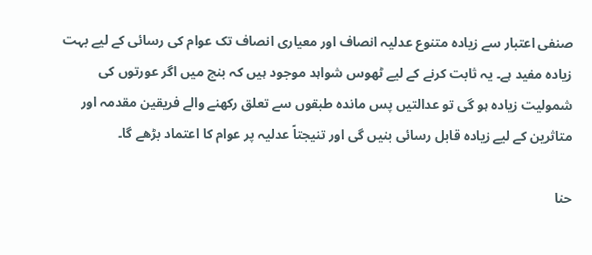صنفی اعتبار سے زيادہ متنوع عدلیہ انصاف اور معیاری انصاف تک عوام کی رسائی کے لیے بہت زيادہ مفید ہے۔ یہ ثابت کرنے کے لیے ٹھوس شواہد موجود ہیں کہ بنچ میں اگر عورتوں کی شمولیت زيادہ ہو گی تو عدالتیں پس ماندہ طبقوں سے تعلق رکھنے والے فریقین مقدمہ اور متاثرین کے لیے زيادہ قابل رسائی بنیں گی اور تنیجتاً عدلیہ پر عوام کا اعتماد بڑھے گا۔

حنا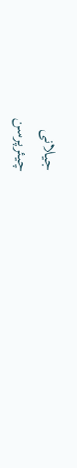جیلانی
چیئرپرسن